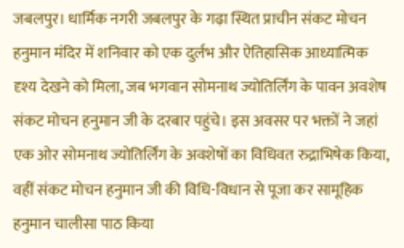जबलपुर। धार्मिक नगरी जबलपुर के गढ़ा स्थित प्राचीन संकट मोचन हनुमान मंदिर में शनिवार को एक दुर्लभ और ऐतिहासिक आध्यात्मिक दृश्य देखने को मिला, जब भगवान सोमनाथ ज्योतिर्लिंग के पावन अवशेष संकट मोचन हनुमान जी के दरबार पहुंचे। इस अवसर पर भक्तों ने जहां एक ओर सोमनाथ ज्योतिर्लिंग के अवशेषों का विधिवत रुद्राभिषेक किया, वहीं संकट मोचन हनुमान जी की विधि-विधान से पूजा कर सामूहिक हनुमान चालीसा पाठ किया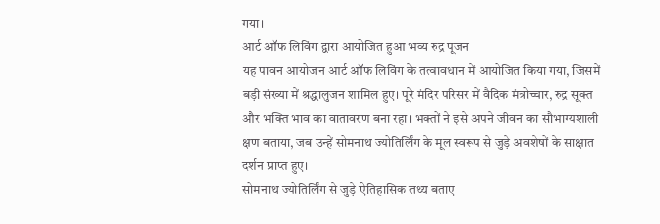गया।
आर्ट ऑफ लिविंग द्वारा आयोजित हुआ भव्य रुद्र पूजन
यह पावन आयोजन आर्ट ऑफ लिविंग के तत्वावधान में आयोजित किया गया, जिसमें बड़ी संख्या में श्रद्धालुजन शामिल हुए। पूरे मंदिर परिसर में वैदिक मंत्रोच्चार, रुद्र सूक्त और भक्ति भाव का वातावरण बना रहा। भक्तों ने इसे अपने जीवन का सौभाग्यशाली क्षण बताया, जब उन्हें सोमनाथ ज्योतिर्लिंग के मूल स्वरूप से जुड़े अवशेषों के साक्षात दर्शन प्राप्त हुए।
सोमनाथ ज्योतिर्लिंग से जुड़े ऐतिहासिक तथ्य बताए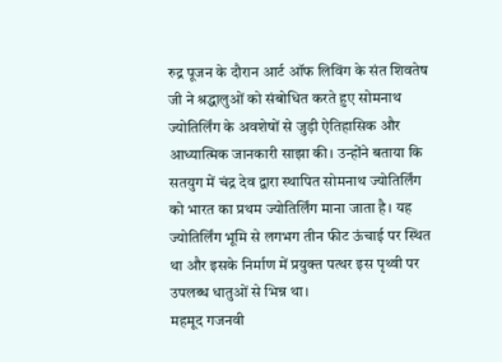रुद्र पूजन के दौरान आर्ट ऑफ लिविंग के संत शिवतेष जी ने श्रद्धालुओं को संबोधित करते हुए सोमनाथ ज्योतिर्लिंग के अवशेषों से जुड़ी ऐतिहासिक और आध्यात्मिक जानकारी साझा की। उन्होंने बताया कि सतयुग में चंद्र देव द्वारा स्थापित सोमनाथ ज्योतिर्लिंग को भारत का प्रथम ज्योतिर्लिंग माना जाता है। यह ज्योतिर्लिंग भूमि से लगभग तीन फीट ऊंचाई पर स्थित था और इसके निर्माण में प्रयुक्त पत्थर इस पृथ्वी पर उपलब्ध धातुओं से भिन्न था।
महमूद गजनवी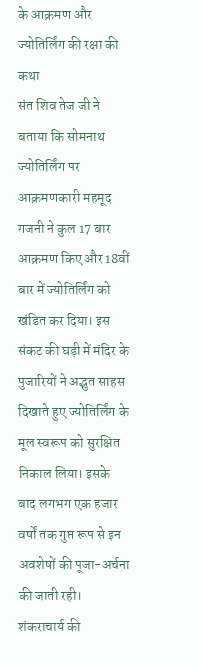के आक्रमण और ज्योतिर्लिंग की रक्षा की कथा
संत शिव तेज जी ने बताया कि सोमनाथ ज्योतिर्लिंग पर आक्रमणकारी महमूद गजनी ने कुल 17 बार आक्रमण किए और 18वीं बार में ज्योतिर्लिंग को खंडित कर दिया। इस संकट की घड़ी में मंदिर के पुजारियों ने अद्भुत साहस दिखाते हुए ज्योतिर्लिंग के मूल स्वरूप को सुरक्षित निकाल लिया। इसके बाद लगभग एक हजार वर्षों तक गुप्त रूप से इन अवशेषों की पूजा-अर्चना की जाती रही।
शंकराचार्य की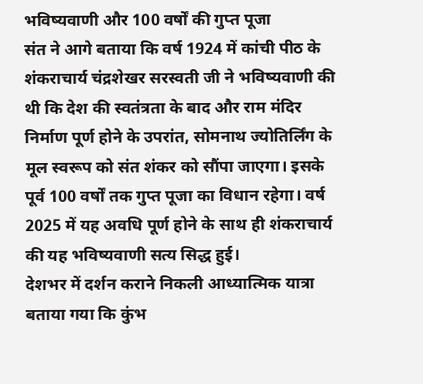भविष्यवाणी और 100 वर्षों की गुप्त पूजा
संत ने आगे बताया कि वर्ष 1924 में कांची पीठ के शंकराचार्य चंद्रशेखर सरस्वती जी ने भविष्यवाणी की थी कि देश की स्वतंत्रता के बाद और राम मंदिर निर्माण पूर्ण होने के उपरांत, सोमनाथ ज्योतिर्लिंग के मूल स्वरूप को संत शंकर को सौंपा जाएगा। इसके पूर्व 100 वर्षों तक गुप्त पूजा का विधान रहेगा। वर्ष 2025 में यह अवधि पूर्ण होने के साथ ही शंकराचार्य की यह भविष्यवाणी सत्य सिद्ध हुई।
देशभर में दर्शन कराने निकली आध्यात्मिक यात्रा
बताया गया कि कुंभ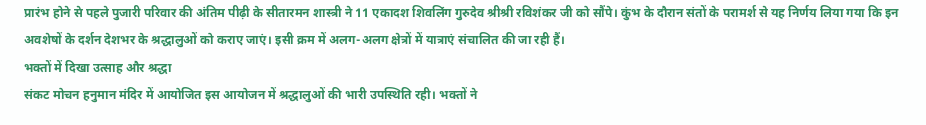प्रारंभ होने से पहले पुजारी परिवार की अंतिम पीढ़ी के सीतारमन शास्त्री ने 11 एकादश शिवलिंग गुरुदेव श्रीश्री रविशंकर जी को सौंपे। कुंभ के दौरान संतों के परामर्श से यह निर्णय लिया गया कि इन अवशेषों के दर्शन देशभर के श्रद्धालुओं को कराए जाएं। इसी क्रम में अलग-अलग क्षेत्रों में यात्राएं संचालित की जा रही हैं।
भक्तों में दिखा उत्साह और श्रद्धा
संकट मोचन हनुमान मंदिर में आयोजित इस आयोजन में श्रद्धालुओं की भारी उपस्थिति रही। भक्तों ने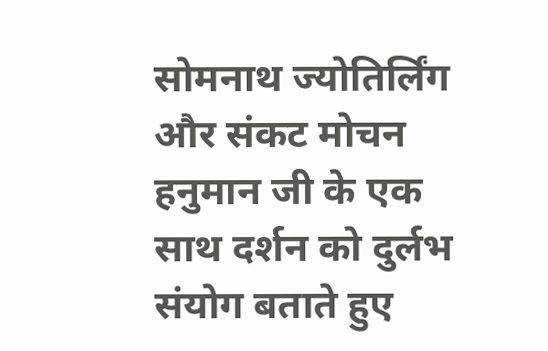सोमनाथ ज्योतिर्लिंग और संकट मोचन हनुमान जी के एक साथ दर्शन को दुर्लभ संयोग बताते हुए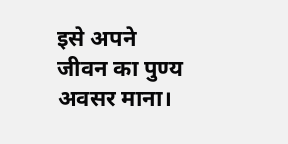इसे अपने जीवन का पुण्य अवसर माना।